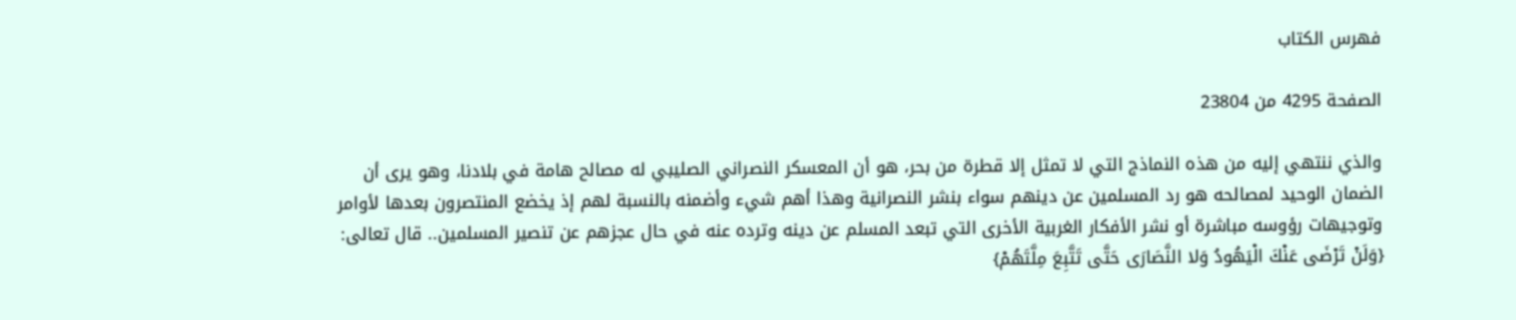فهرس الكتاب

الصفحة 4295 من 23804

والذي ننتهي إليه من هذه النماذج التي لا تمثل إلا قطرة من بحر، هو أن المعسكر النصراني الصليبي له مصالح هامة في بلادنا، وهو يرى أن الضمان الوحيد لمصالحه هو رد المسلمين عن دينهم سواء بنشر النصرانية وهذا أهم شيء وأضمنه بالنسبة لهم إذ يخضع المنتصرون بعدها لأوامر وتوجيهات رؤوسه مباشرة أو نشر الأفكار الغربية الأخرى التي تبعد المسلم عن دينه وترده عنه في حال عجزهم عن تنصير المسلمين.. قال تعالى: {وَلَنْ تَرْضَى عَنْكَ الْيَهُودُ وَلا النَّصَارَى حَتَّى تَتَّبِعَ مِلَّتَهُمْ}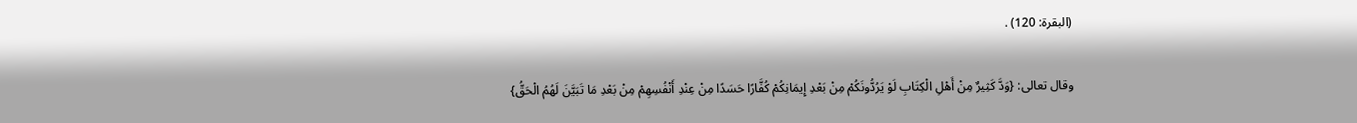(البقرة: 120) .

وقال تعالى: {وَدَّ كَثِيرٌ مِنْ أَهْلِ الْكِتَابِ لَوْ يَرُدُّونَكُمْ مِنْ بَعْدِ إِيمَانِكُمْ كُفَّارًا حَسَدًا مِنْ عِنْدِ أَنْفُسِهِمْ مِنْ بَعْدِ مَا تَبَيَّنَ لَهُمُ الْحَقُّ}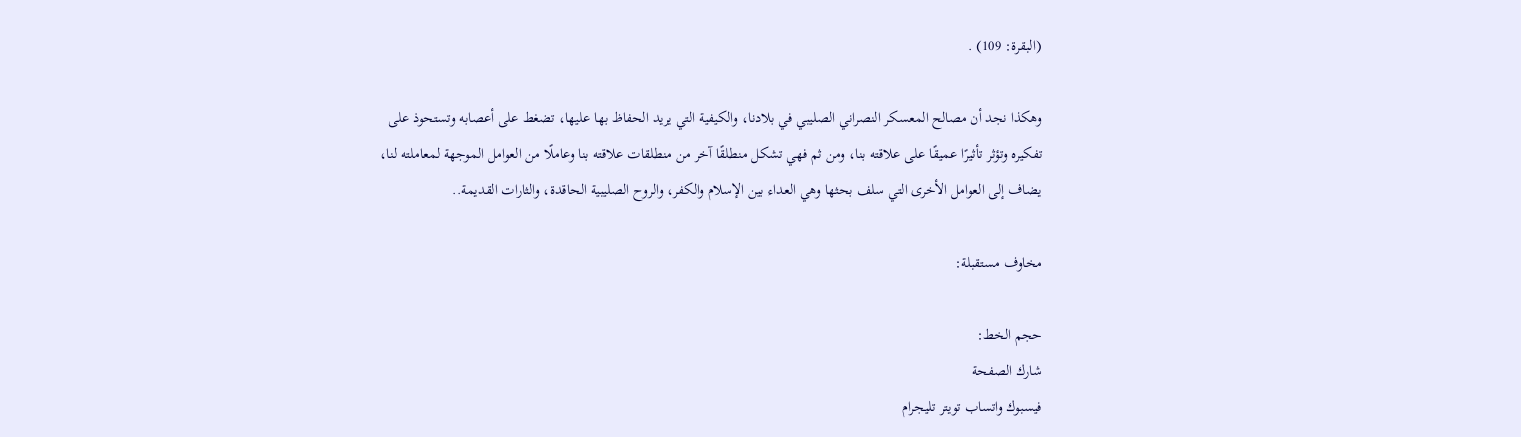(البقرة: 109) .

وهكذا نجد أن مصالح المعسكر النصراني الصليبي في بلادنا، والكيفية التي يريد الحفاظ بها عليها، تضغط على أعصابه وتستحوذ على تفكيره وتؤثر تأثيرًا عميقًا على علاقته بنا، ومن ثم فهي تشكل منطلقًا آخر من منطلقات علاقته بنا وعاملًا من العوامل الموجهة لمعاملته لنا، يضاف إلى العوامل الأخرى التي سلف بحثها وهي العداء بين الإسلام والكفر، والروح الصليبية الحاقدة، والثارات القديمة..

مخاوف مستقبلة:

حجم الخط:
شارك الصفحة
فيسبوك واتساب تويتر تليجرام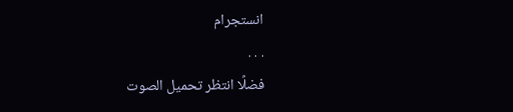انستجرام
. . .
فضلًا انتظر تحميل الصوت